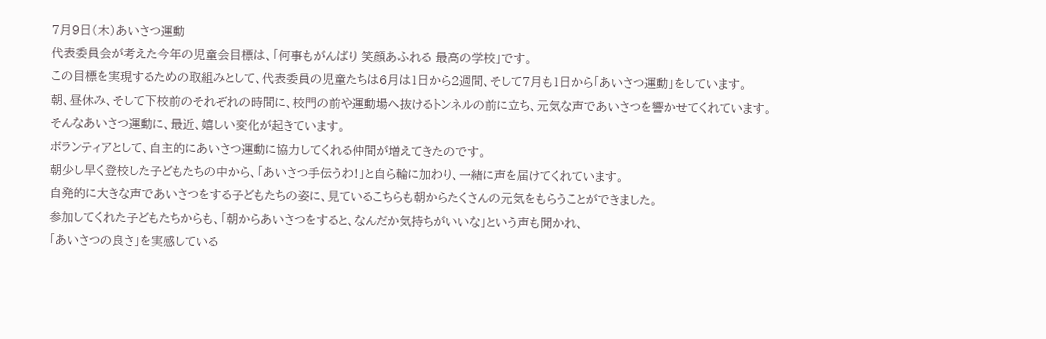7月9日(木)あいさつ運動
代表委員会が考えた今年の児童会目標は、「何事もがんばり 笑顔あふれる 最高の学校」です。
この目標を実現するための取組みとして、代表委員の児童たちは6月は1日から2週間、そして7月も1日から「あいさつ運動」をしています。
朝、昼休み、そして下校前のそれぞれの時間に、校門の前や運動場へ抜けるトンネルの前に立ち、元気な声であいさつを響かせてくれています。
そんなあいさつ運動に、最近、嬉しい変化が起きています。
ボランティアとして、自主的にあいさつ運動に協力してくれる仲間が増えてきたのです。
朝少し早く登校した子どもたちの中から、「あいさつ手伝うわ!」と自ら輪に加わり、一緒に声を届けてくれています。
自発的に大きな声であいさつをする子どもたちの姿に、見ているこちらも朝からたくさんの元気をもらうことができました。
参加してくれた子どもたちからも、「朝からあいさつをすると、なんだか気持ちがいいな」という声も聞かれ、
「あいさつの良さ」を実感している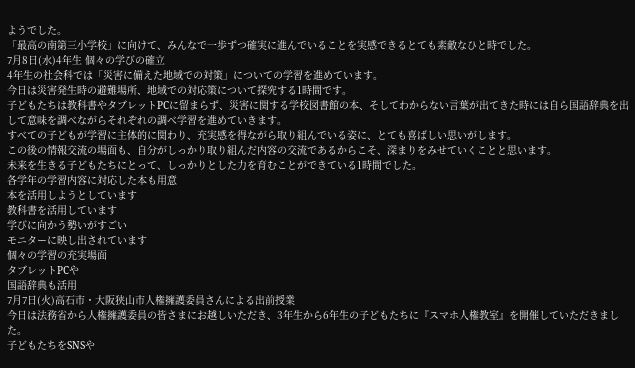ようでした。
「最高の南第三小学校」に向けて、みんなで一歩ずつ確実に進んでいることを実感できるとても素敵なひと時でした。
7月8日(水)4年生 個々の学びの確立
4年生の社会科では「災害に備えた地域での対策」についての学習を進めています。
今日は災害発生時の避難場所、地域での対応策について探究する1時間です。
子どもたちは教科書やタブレットPCに留まらず、災害に関する学校図書館の本、そしてわからない言葉が出てきた時には自ら国語辞典を出して意味を調べながらそれぞれの調べ学習を進めていきます。
すべての子どもが学習に主体的に関わり、充実感を得ながら取り組んでいる姿に、とても喜ばしい思いがします。
この後の情報交流の場面も、自分がしっかり取り組んだ内容の交流であるからこそ、深まりをみせていくことと思います。
未来を生きる子どもたちにとって、しっかりとした力を育むことができている1時間でした。
各学年の学習内容に対応した本も用意
本を活用しようとしています
教科書を活用しています
学びに向かう勢いがすごい
モニターに映し出されています
個々の学習の充実場面
タブレットPCや
国語辞典も活用
7月7日(火)高石市・大阪狭山市人権擁護委員さんによる出前授業
今日は法務省から人権擁護委員の皆さまにお越しいただき、3年生から6年生の子どもたちに『スマホ人権教室』を開催していただきました。
子どもたちをSNSや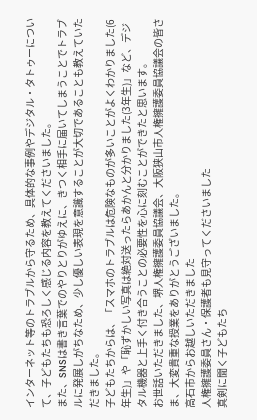インターネット等のトラブルから守るため、具体的な事例やデジタル・タトゥーについて、子どもたちも恐ろしく感じる内容を教えてくださいました。
また、SNSは書き言葉でのやりとりがゆえに、きつく相手に届いてしまうことでトラブルに発展しがちなため、少し優しい表現を意識することが大切であることも教えていただきました。
子どもたちからは、「スマホのトラブルは危険なものが多いことがよくわかりました(6年生)」や「恥ずかしい写真は絶対送ったらあかんと分かりました(3年生)」など、デジタル機器と上手く付き合うことの必要性を心に刻むことができたと思います。
お世話いただきました、堺人権擁護委員協議会、大阪狭山市人権擁護委員協議会の皆さま、大変貴重な授業をありがとうございました。
高石市からお越しいただきました
人権擁護委員さん・保護者も見守ってくださいました
真剣に聞く子どもたち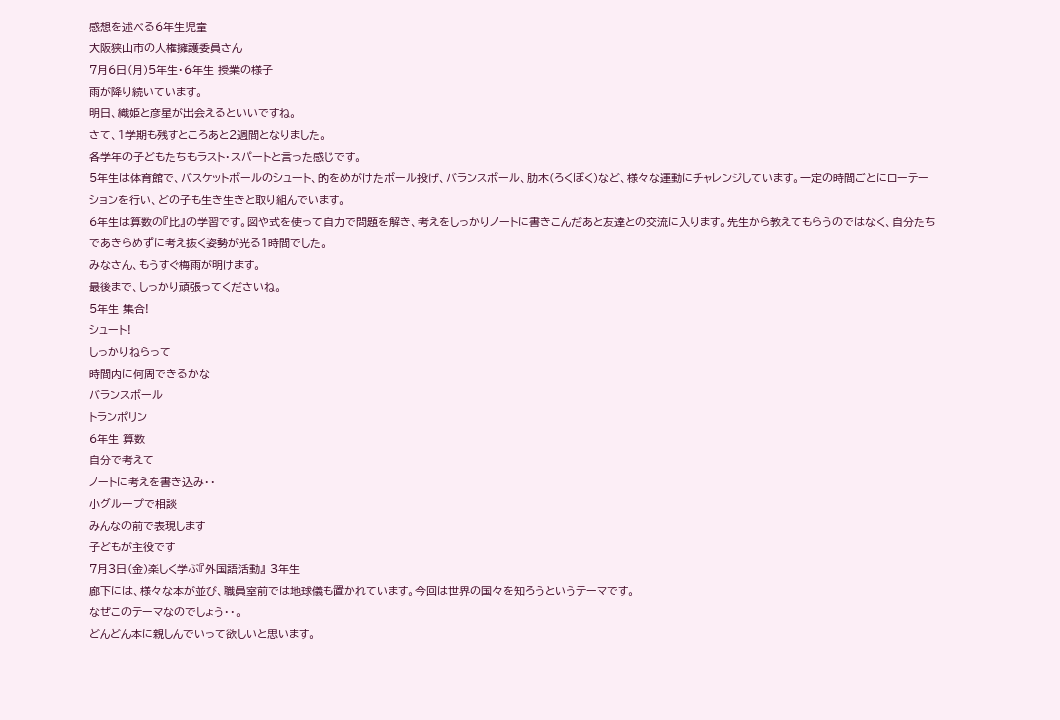感想を述べる6年生児童
大阪狭山市の人権擁護委員さん
7月6日(月)5年生・6年生 授業の様子
雨が降り続いています。
明日、織姫と彦星が出会えるといいですね。
さて、1学期も残すところあと2週間となりました。
各学年の子どもたちもラスト・スパートと言った感じです。
5年生は体育館で、バスケットボールのシュート、的をめがけたボール投げ、バランスボール、肋木(ろくぼく)など、様々な運動にチャレンジしています。一定の時間ごとにローテーションを行い、どの子も生き生きと取り組んでいます。
6年生は算数の『比』の学習です。図や式を使って自力で問題を解き、考えをしっかりノートに書きこんだあと友達との交流に入ります。先生から教えてもらうのではなく、自分たちであきらめずに考え抜く姿勢が光る1時間でした。
みなさん、もうすぐ梅雨が明けます。
最後まで、しっかり頑張ってくださいね。
5年生 集合!
シュート!
しっかりねらって
時間内に何周できるかな
バランスボール
トランポリン
6年生 算数
自分で考えて
ノートに考えを書き込み・・
小グループで相談
みんなの前で表現します
子どもが主役です
7月3日(金)楽しく学ぶ『外国語活動』 3年生
廊下には、様々な本が並び、職員室前では地球儀も置かれています。今回は世界の国々を知ろうというテーマです。
なぜこのテーマなのでしょう・・。
どんどん本に親しんでいって欲しいと思います。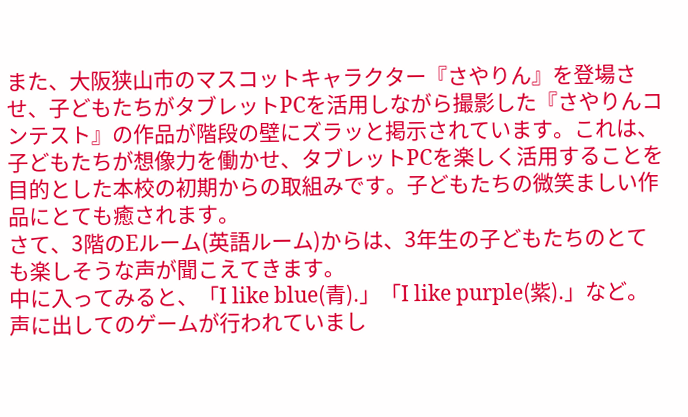また、大阪狭山市のマスコットキャラクター『さやりん』を登場させ、子どもたちがタブレットPCを活用しながら撮影した『さやりんコンテスト』の作品が階段の壁にズラッと掲示されています。これは、子どもたちが想像力を働かせ、タブレットPCを楽しく活用することを目的とした本校の初期からの取組みです。子どもたちの微笑ましい作品にとても癒されます。
さて、3階のEルーム(英語ルーム)からは、3年生の子どもたちのとても楽しそうな声が聞こえてきます。
中に入ってみると、「I like blue(青).」「I like purple(紫).」など。声に出してのゲームが行われていまし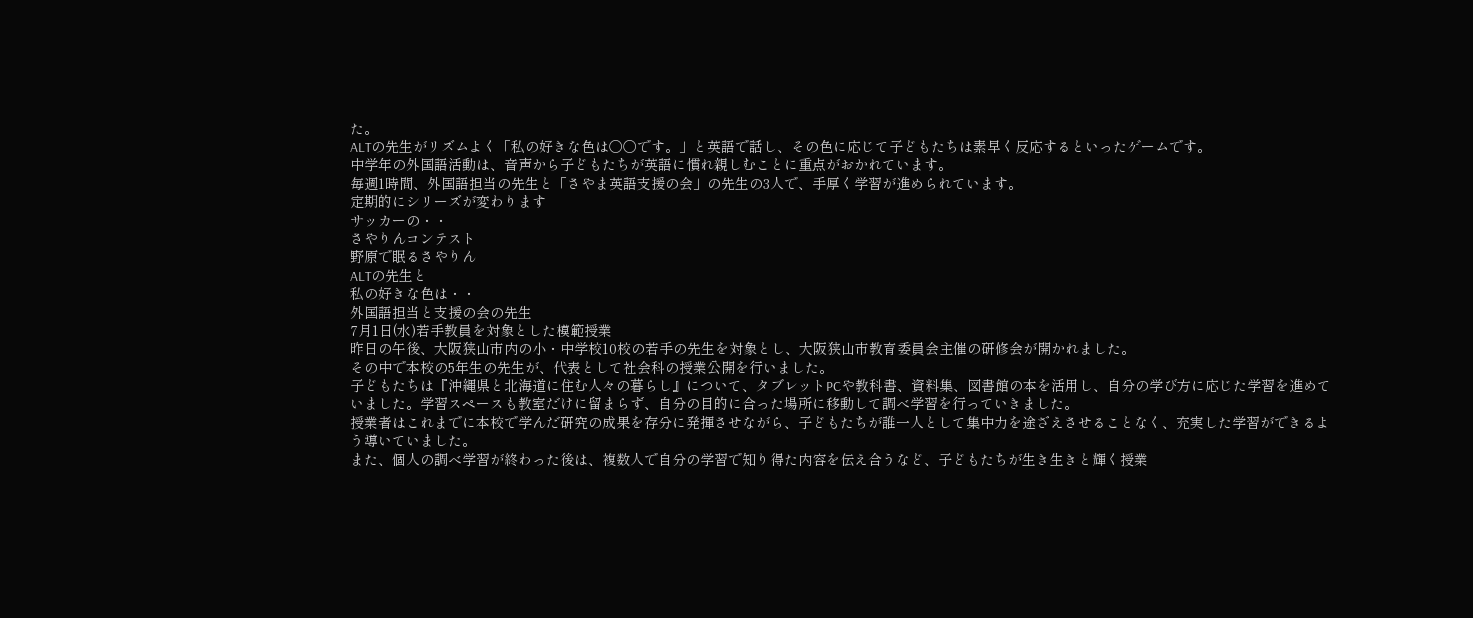た。
ALTの先生がリズムよく「私の好きな色は〇〇です。」と英語で話し、その色に応じて子どもたちは素早く反応するといったゲームです。
中学年の外国語活動は、音声から子どもたちが英語に慣れ親しむことに重点がおかれています。
毎週1時間、外国語担当の先生と「さやま英語支援の会」の先生の3人で、手厚く学習が進められています。
定期的にシリーズが変わります
サッカーの・・
さやりんコンテスト
野原で眠るさやりん
ALTの先生と
私の好きな色は・・
外国語担当と支援の会の先生
7月1日(水)若手教員を対象とした模範授業
昨日の午後、大阪狭山市内の小・中学校10校の若手の先生を対象とし、大阪狭山市教育委員会主催の研修会が開かれました。
その中で本校の5年生の先生が、代表として社会科の授業公開を行いました。
子どもたちは『沖縄県と北海道に住む人々の暮らし』について、タブレットPCや教科書、資料集、図書館の本を活用し、自分の学び方に応じた学習を進めていました。学習スペースも教室だけに留まらず、自分の目的に合った場所に移動して調べ学習を行っていきました。
授業者はこれまでに本校で学んだ研究の成果を存分に発揮させながら、子どもたちが誰一人として集中力を途ざえさせることなく、充実した学習ができるよう導いていました。
また、個人の調べ学習が終わった後は、複数人で自分の学習で知り得た内容を伝え合うなど、子どもたちが生き生きと輝く授業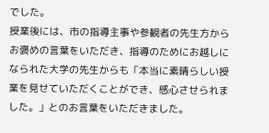でした。
授業後には、市の指導主事や参観者の先生方からお褒めの言葉をいただき、指導のためにお越しになられた大学の先生からも「本当に素晴らしい授業を見せていただくことができ、感心させられました。」とのお言葉をいただきました。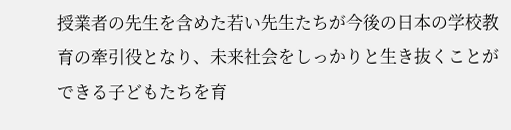授業者の先生を含めた若い先生たちが今後の日本の学校教育の牽引役となり、未来社会をしっかりと生き抜くことができる子どもたちを育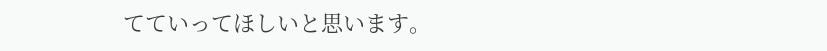てていってほしいと思います。